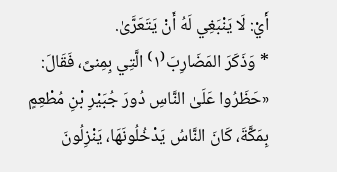أَيْ: لَا يَنْبَغِي لَهُ أَنْ يَتَعَرَّىٰ.
* وَذَكَرَ المَضَارِبَ⁽١⁾ الَّتِي بِمِنىً، فَقَالَ: «حَظَرُوا عَلَىٰ النَّاسِ دُورَ جُبَيْرِ بْنِ مُطْعِمٍ بِمَكَّةَ، كَانَ النَّاسُ يَدْخُلُونَهَا، يَنْزِلُونَ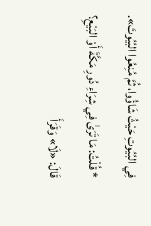فِي البُيُوتِ حَيْثُ شَاؤُوا، ثُمَّ مُنِعُوا البُيُوتَ».
* قُلْتُ: مَا تَرَىٰ فِي شِرَاءِ دُورِ مَكَّةَ أَوْ البَيْعِ؟ قَالَ: «لَا» وَقَرَأَ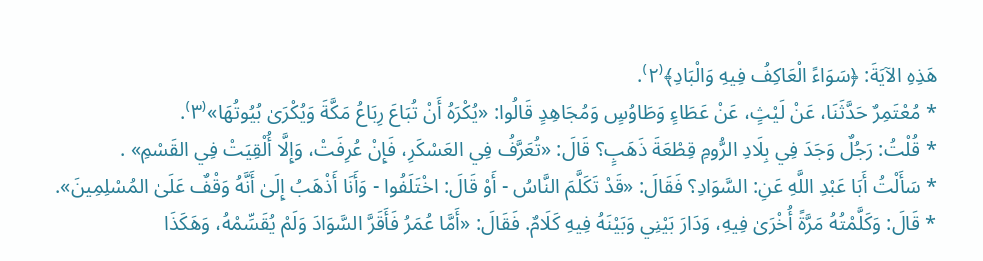هَذِهِ الآيَةَ: ﴿سَوَاءً الْعَاكِفُ فِيهِ وَالْبَادِ﴾⁽٢⁾.
* مُعْتَمِرٌ حَدَّثَنَا، عَنْ لَيْثٍ، عَنْ عَطَاءٍ وَطَاوُسٍ وَمُجَاهِدٍ قَالُوا: «يُكْرَهُ أَنْ تُبَاعَ رِبَاعُ مَكَّةَ وَيُكْرَىٰ بُيُوتُهَا»⁽٣⁾.
* قُلْتُ: رَجُلٌ وَجَدَ فِي بِلَادِ الرُّومِ قِطْعَةَ ذَهَبٍ؟ قَالَ: «تُعَرَّفُ فِي العَسْكَرِ، فَإِنْ عُرِفَتْ، وَإِلَّا أُلْقِيَتْ فِي القَسْمِ» .
* سَأَلْتُ أَبَا عَبْدِ اللَّهِ عَنِ: السَّوَادِ؟ فَقَالَ: «قَدْ تَكَلَّمَ النَّاسُ - أَوْ قَالَ: اخْتَلَفُوا - وَأَنَا أَذْهَبُ إِلَىٰ أَنَّهُ وَقْفٌ عَلَىٰ المُسْلِمِينَ».
* قَالَ: وَكَلَّمْتُهُ مَرَّةً أُخْرَىٰ فِيهِ، وَدَارَ بَيْنِي وَبَيْنَهُ فِيهِ كَلَامٌ. فَقَالَ: «أَمَّا عُمَرُ فَأَقَرَّ السَّوَادَ وَلَمْ يُقَسِّمْهُ، وَهَكَذَا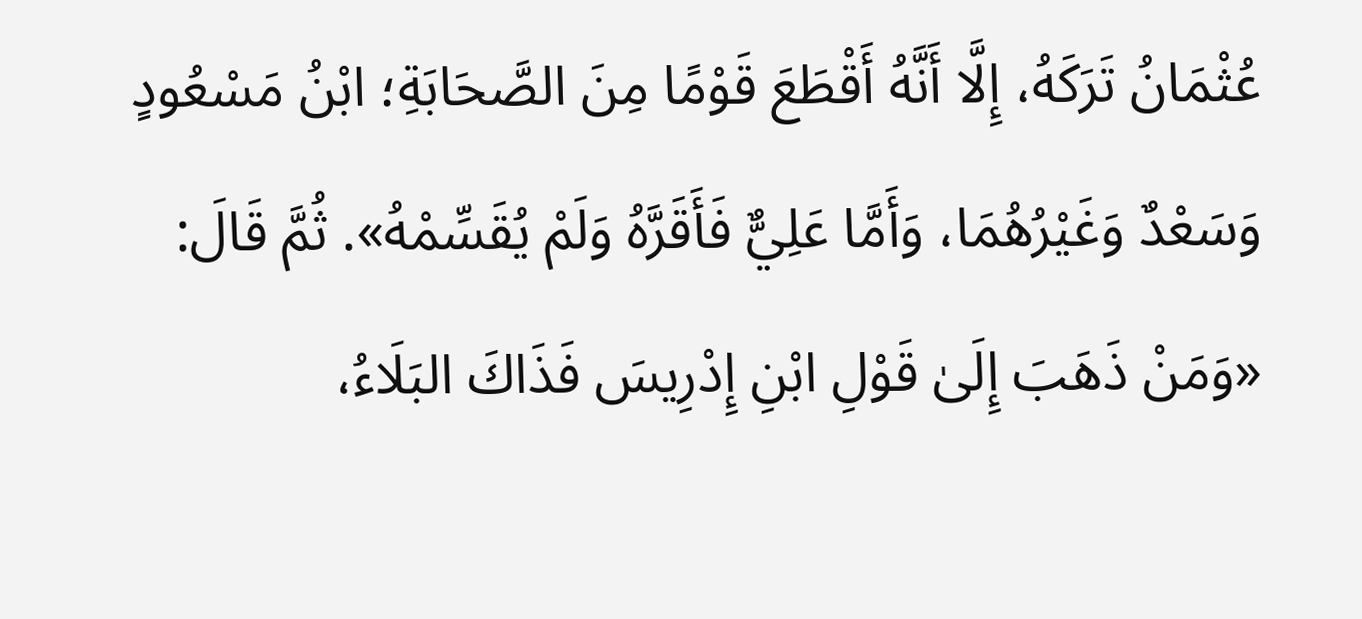عُثْمَانُ تَرَكَهُ، إِلَّا أَنَّهُ أَقْطَعَ قَوْمًا مِنَ الصَّحَابَةِ؛ ابْنُ مَسْعُودٍ وَسَعْدٌ وَغَيْرُهُمَا، وَأَمَّا عَلِيٌّ فَأَقَرَّهُ وَلَمْ يُقَسِّمْهُ». ثُمَّ قَالَ: «وَمَنْ ذَهَبَ إِلَىٰ قَوْلِ ابْنِ إِدْرِيسَ فَذَاكَ البَلَاءُ،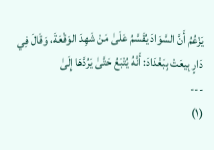يَزْعُمُ أَنَّ السَّوَادَ يُقَسَّمُ عَلَىٰ مَنْ شَهِدَ الوَقْعَةَ، وَقَالَ فِي دَارٍ بِيعَتْ بِبَغْدَادَ: أَنَّهُ يُتْبَعُ حَتَّىٰ يَرُدَّهَا إِلَىٰ
---
(١)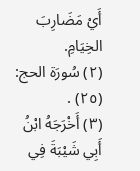أَيْ مَضَارِبَ الخِيَامِ.
(٢) سُورَة الحج: (٢٥) .
(٣) أَخْرَجَهُ ابْنُ أَبِي شَيْبَةَ فِي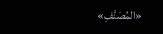«المُصَنَّفِ»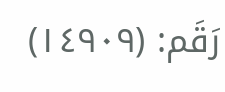رَقَم: (١٤٩٠٩)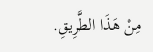مِنْ هَذَا الطَّرِيقِ.